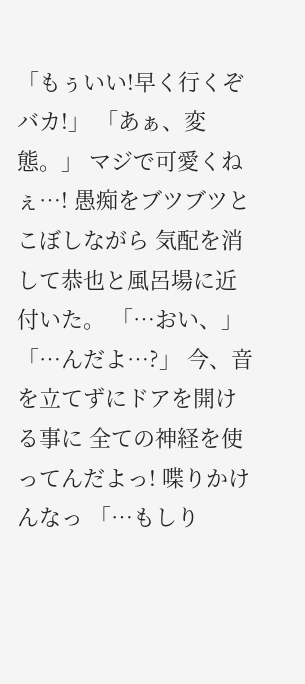「もぅいい!早く行くぞバカ!」 「あぁ、変態。」 マジで可愛くねぇ…! 愚痴をブツブツとこぼしながら 気配を消して恭也と風呂場に近付いた。 「…おい、」 「…んだよ…?」 今、音を立てずにドアを開ける事に 全ての神経を使ってんだよっ! 喋りかけんなっ 「…もしり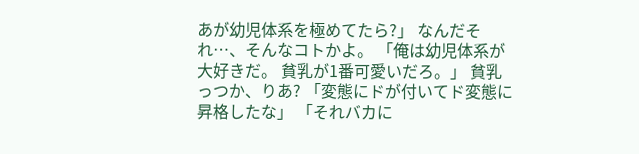あが幼児体系を極めてたら?」 なんだそれ…、そんなコトかよ。 「俺は幼児体系が大好きだ。 貧乳が1番可愛いだろ。」 貧乳っつか、りあ? 「変態にドが付いてド変態に昇格したな」 「それバカに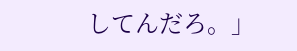してんだろ。」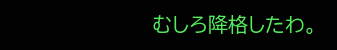むしろ降格したわ。